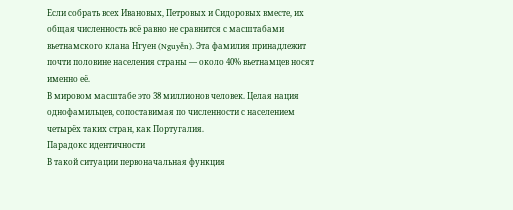Если собрать всех Ивановых, Петровых и Сидоровых вместе, их общая численность всё равно не сравнится с масштабами вьетнамского клана Нгуен (Nguyễn). Эта фамилия принадлежит почти половине населения страны — около 40% вьетнамцев носят именно её.
В мировом масштабе это 38 миллионов человек. Целая нация однофамильцев, сопоставимая по численности с населением четырёх таких стран, как Португалия.
Парадокс идентичности
В такой ситуации первоначальная функция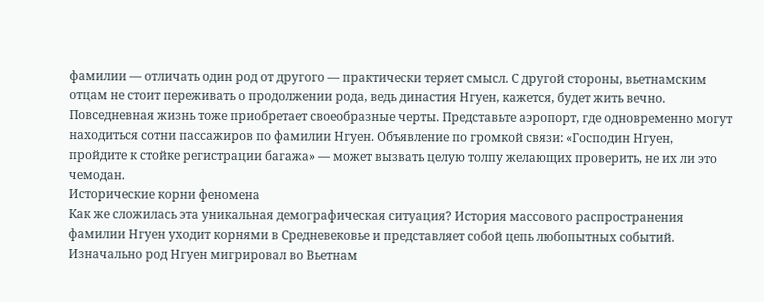фамилии — отличать один род от другого — практически теряет смысл. С другой стороны, вьетнамским отцам не стоит переживать о продолжении рода, ведь династия Нгуен, кажется, будет жить вечно.
Повседневная жизнь тоже приобретает своеобразные черты. Представьте аэропорт, где одновременно могут находиться сотни пассажиров по фамилии Нгуен. Объявление по громкой связи: «Господин Нгуен, пройдите к стойке регистрации багажа» — может вызвать целую толпу желающих проверить, не их ли это чемодан.
Исторические корни феномена
Как же сложилась эта уникальная демографическая ситуация? История массового распространения фамилии Нгуен уходит корнями в Средневековье и представляет собой цепь любопытных событий.
Изначально род Нгуен мигрировал во Вьетнам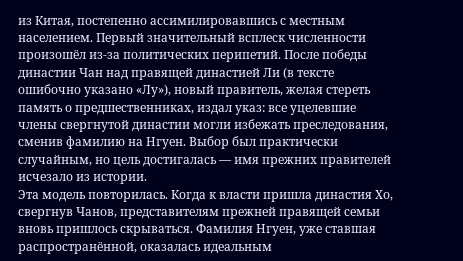из Китая, постепенно ассимилировавшись с местным населением. Первый значительный всплеск численности произошёл из-за политических перипетий. После победы династии Чан над правящей династией Ли (в тексте ошибочно указано «Лу»), новый правитель, желая стереть память о предшественниках, издал указ: все уцелевшие члены свергнутой династии могли избежать преследования, сменив фамилию на Нгуен. Выбор был практически случайным, но цель достигалась — имя прежних правителей исчезало из истории.
Эта модель повторилась. Когда к власти пришла династия Хо, свергнув Чанов, представителям прежней правящей семьи вновь пришлось скрываться. Фамилия Нгуен, уже ставшая распространённой, оказалась идеальным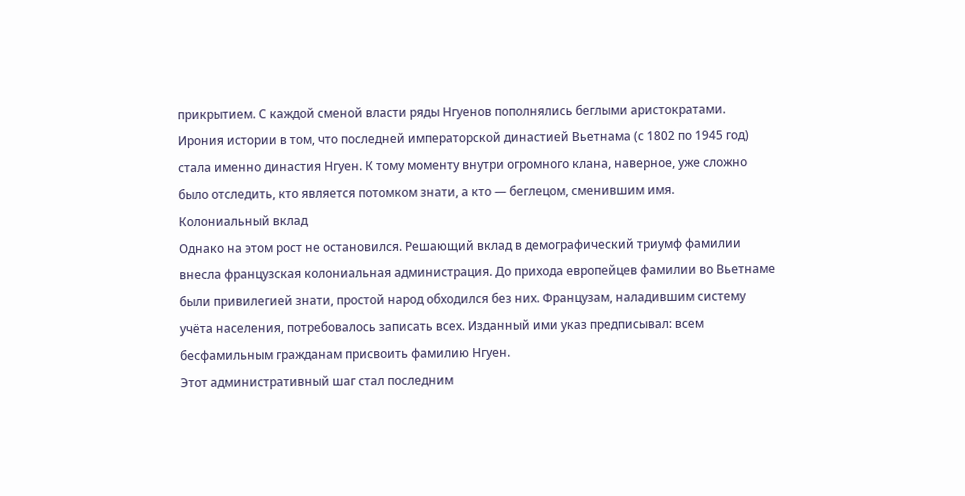прикрытием. С каждой сменой власти ряды Нгуенов пополнялись беглыми аристократами.
Ирония истории в том, что последней императорской династией Вьетнама (с 1802 по 1945 год) стала именно династия Нгуен. К тому моменту внутри огромного клана, наверное, уже сложно было отследить, кто является потомком знати, а кто — беглецом, сменившим имя.
Колониальный вклад
Однако на этом рост не остановился. Решающий вклад в демографический триумф фамилии внесла французская колониальная администрация. До прихода европейцев фамилии во Вьетнаме были привилегией знати, простой народ обходился без них. Французам, наладившим систему учёта населения, потребовалось записать всех. Изданный ими указ предписывал: всем бесфамильным гражданам присвоить фамилию Нгуен.
Этот административный шаг стал последним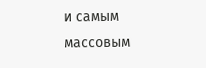и самым массовым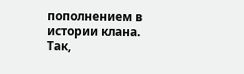пополнением в истории клана. Так,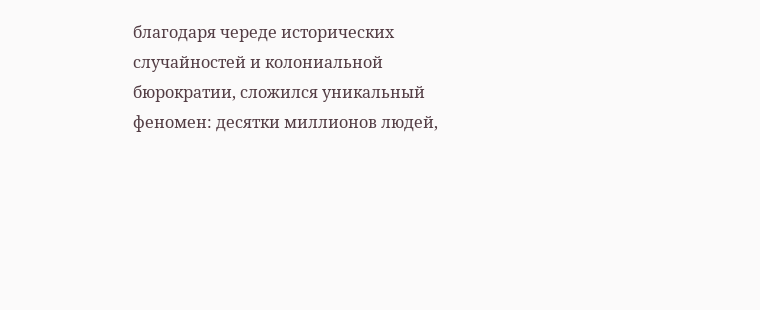благодаря череде исторических случайностей и колониальной бюрократии, сложился уникальный феномен: десятки миллионов людей,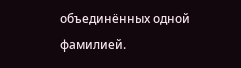объединённых одной фамилией.